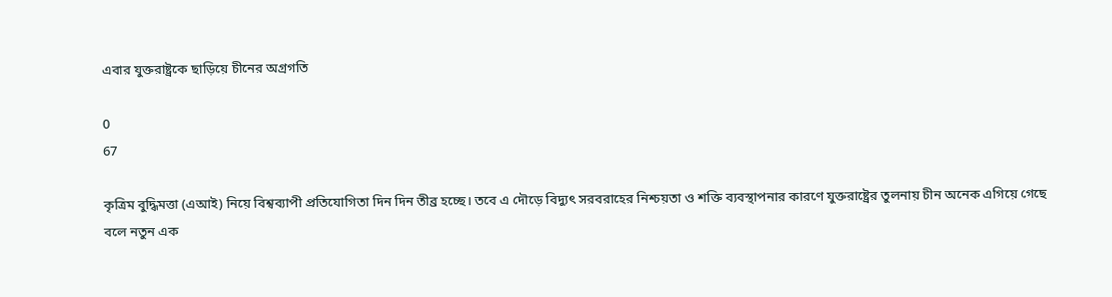এবার যুক্তরাষ্ট্রকে ছাড়িয়ে চীনের অগ্রগতি

0
67

কৃত্রিম বুদ্ধিমত্তা (এআই) নিয়ে বিশ্বব্যাপী প্রতিযোগিতা দিন দিন তীব্র হচ্ছে। তবে এ দৌড়ে বিদ্যুৎ সরবরাহের নিশ্চয়তা ও শক্তি ব্যবস্থাপনার কারণে যুক্তরাষ্ট্রের তুলনায় চীন অনেক এগিয়ে গেছে বলে নতুন এক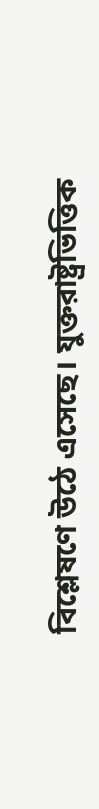বিশ্লেষণে উঠে এসেছে। যুক্তরাষ্ট্রভিত্তিক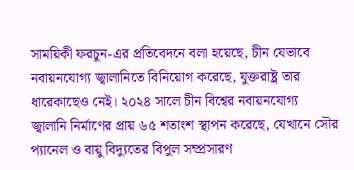সাময়িকী ফরচুন-এর প্রতিবেদনে বলা হয়েছে, চীন যেভাবে নবায়নযোগ্য জ্বালানিতে বিনিয়োগ করেছে, যুক্তরাষ্ট্র তার ধারেকাছেও নেই। ২০২৪ সালে চীন বিশ্বের নবায়নযোগ্য জ্বালানি নির্মাণের প্রায় ৬৫ শতাংশ স্থাপন করেছে, যেখানে সৌর প্যানেল ও বায়ু বিদ্যুতের বিপুল সম্প্রসারণ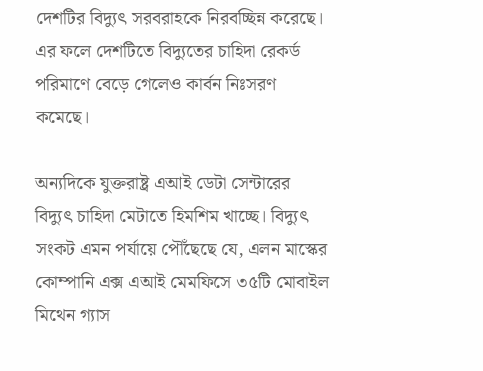দেশটির বিদ্যুৎ সরবরাহকে নিরবচ্ছিন্ন করেছে। এর ফলে দেশটিতে বিদ্যুতের চাহিদা রেকর্ড পরিমাণে বেড়ে গেলেও কার্বন নিঃসরণ কমেছে।

অন্যদিকে যুক্তরাষ্ট্র এআই ডেটা সেন্টারের বিদ্যুৎ চাহিদা মেটাতে হিমশিম খাচ্ছে। বিদ্যুৎ সংকট এমন পর্যায়ে পৌঁছেছে যে, এলন মাস্কের কোম্পানি এক্স এআই মেমফিসে ৩৫টি মোবাইল মিথেন গ্যাস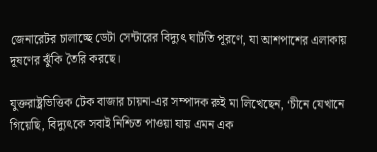জেনারেটর চালাচ্ছে ডেটা সেন্টারের বিদ্যুৎ ঘাটতি পূরণে, যা আশপাশের এলাকায় দূষণের ঝুঁকি তৈরি করছে।

যুক্তরাষ্ট্রভিত্তিক টেক বাজার চায়না-এর সম্পাদক রুই মা লিখেছেন, ‘চীনে যেখানে গিয়েছি, বিদ্যুৎকে সবাই নিশ্চিত পাওয়া যায় এমন এক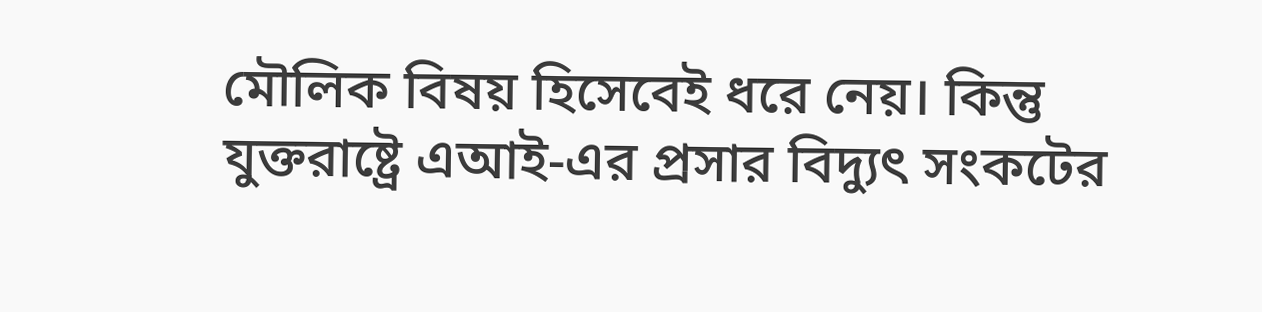মৌলিক বিষয় হিসেবেই ধরে নেয়। কিন্তু যুক্তরাষ্ট্রে এআই-এর প্রসার বিদ্যুৎ সংকটের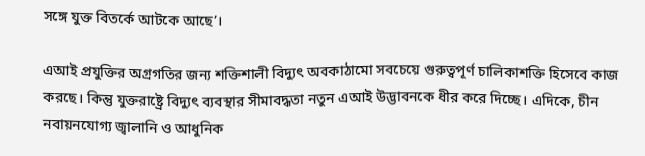সঙ্গে যুক্ত বিতর্কে আটকে আছে’।

এআই প্রযুক্তির অগ্রগতির জন্য শক্তিশালী বিদ্যুৎ অবকাঠামো সবচেয়ে গুরুত্বপূর্ণ চালিকাশক্তি হিসেবে কাজ করছে। কিন্তু যুক্তরাষ্ট্রে বিদ্যুৎ ব্যবস্থার সীমাবদ্ধতা নতুন এআই উদ্ভাবনকে ধীর করে দিচ্ছে। এদিকে, চীন নবায়নযোগ্য জ্বালানি ও আধুনিক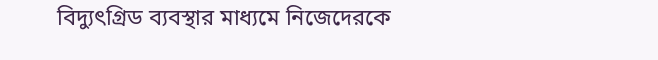বিদ্যুৎগ্রিড ব্যবস্থার মাধ্যমে নিজেদেরকে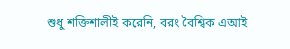শুধু শক্তিশালীই করেনি, বরং বৈশ্বিক এআই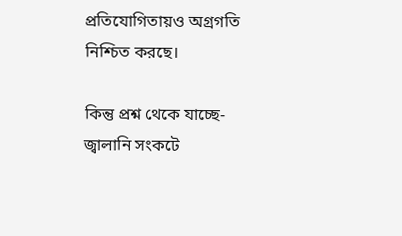প্রতিযোগিতায়ও অগ্রগতি নিশ্চিত করছে।

কিন্তু প্রশ্ন থেকে যাচ্ছে- জ্বালানি সংকটে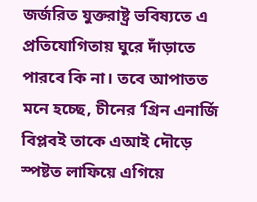জর্জরিত যুক্তরাষ্ট্র ভবিষ্যতে এ প্রতিযোগিতায় ঘুরে দাঁড়াতে পারবে কি না। তবে আপাতত মনে হচ্ছে, চীনের ‘গ্রিন এনার্জি বিপ্লবই তাকে এআই দৌড়ে স্পষ্টত লাফিয়ে এগিয়ে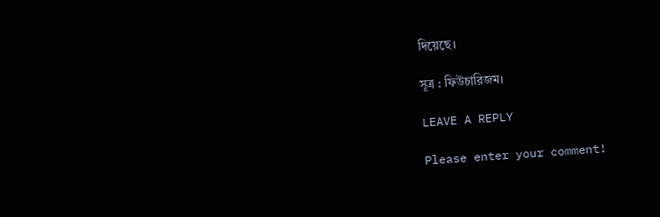দিয়েছে।

সূত্র : ফিউচারিজম।

LEAVE A REPLY

Please enter your comment!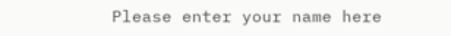Please enter your name here